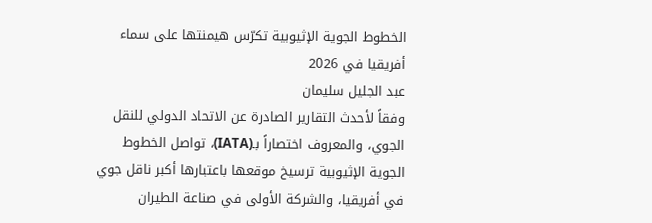الخطوط الجوية الإثيوبية تكرّس هيمنتها على سماء أفريقيا في 2026
عبد الجليل سليمان
وفقاً لأحدث التقارير الصادرة عن الاتحاد الدولي للنقل الجوي، والمعروف اختصاراً بـ(IATA)، تواصل الخطوط الجوية الإثيوبية ترسيخ موقعها باعتبارها أكبر ناقل جوي في أفريقيا، والشركة الأولى في صناعة الطيران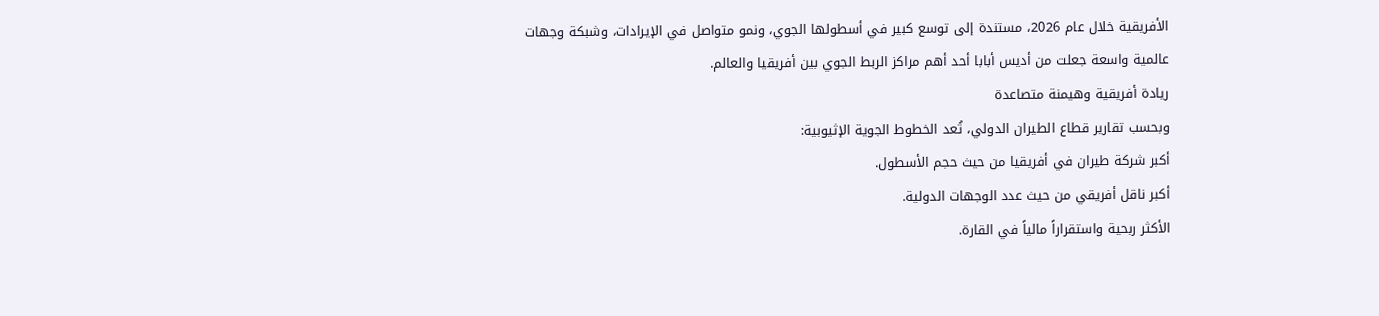الأفريقية خلال عام 2026، مستندة إلى توسع كبير في أسطولها الجوي، ونمو متواصل في الإيرادات، وشبكة وجهات عالمية واسعة جعلت من أديس أبابا أحد أهم مراكز الربط الجوي بين أفريقيا والعالم.
ريادة أفريقية وهيمنة متصاعدة
وبحسب تقارير قطاع الطيران الدولي، تُعد الخطوط الجوية الإثيوبية:
أكبر شركة طيران في أفريقيا من حيث حجم الأسطول.
أكبر ناقل أفريقي من حيث عدد الوجهات الدولية.
الأكثر ربحية واستقراراً مالياً في القارة.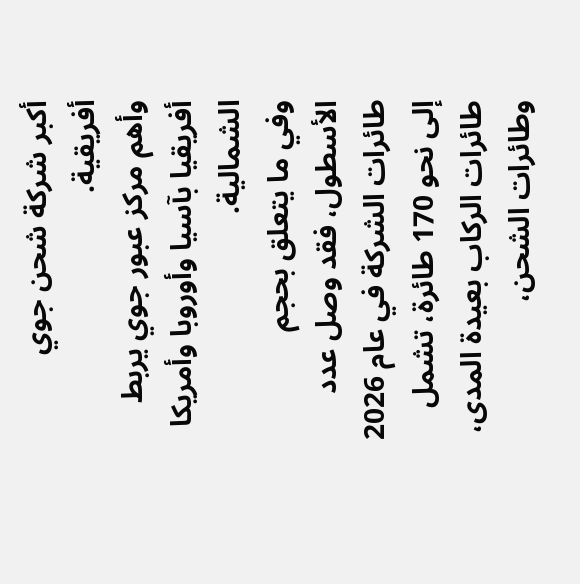أكبر شركة شحن جوي أفريقية.
وأهم مركز عبور جوي يربط أفريقيا بآسيا وأوروبا وأمريكا الشمالية.
وفي ما يتعلق بحجم الأسطول، فقد وصل عدد طائرات الشركة في عام 2026 إلى نحو 170 طائرة، تشمل طائرات الركاب بعيدة المدى، وطائرات الشحن،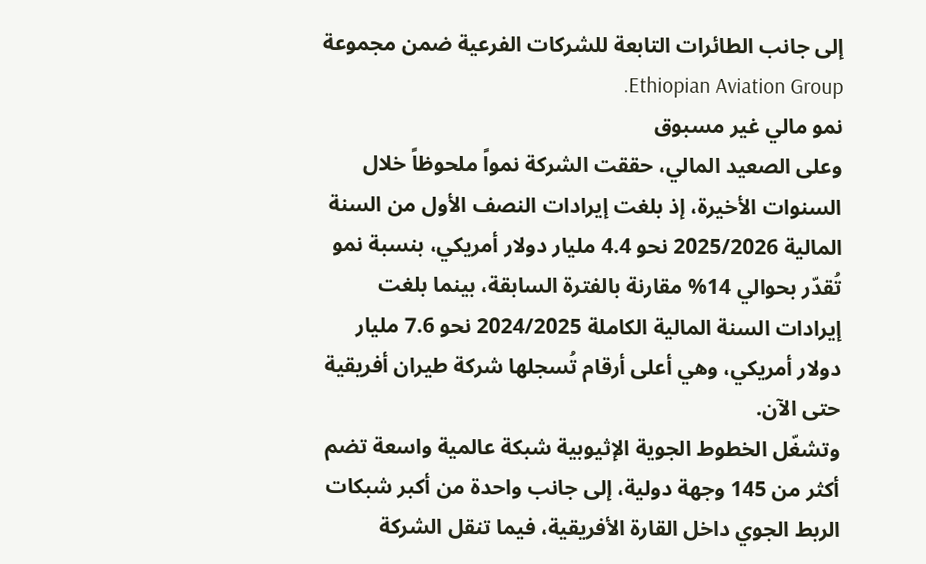إلى جانب الطائرات التابعة للشركات الفرعية ضمن مجموعة Ethiopian Aviation Group.
نمو مالي غير مسبوق
وعلى الصعيد المالي، حققت الشركة نمواً ملحوظاً خلال السنوات الأخيرة، إذ بلغت إيرادات النصف الأول من السنة المالية 2025/2026 نحو 4.4 مليار دولار أمريكي، بنسبة نمو تُقدّر بحوالي 14% مقارنة بالفترة السابقة، بينما بلغت إيرادات السنة المالية الكاملة 2024/2025 نحو 7.6 مليار دولار أمريكي، وهي أعلى أرقام تُسجلها شركة طيران أفريقية حتى الآن.
وتشغّل الخطوط الجوية الإثيوبية شبكة عالمية واسعة تضم أكثر من 145 وجهة دولية، إلى جانب واحدة من أكبر شبكات الربط الجوي داخل القارة الأفريقية، فيما تنقل الشركة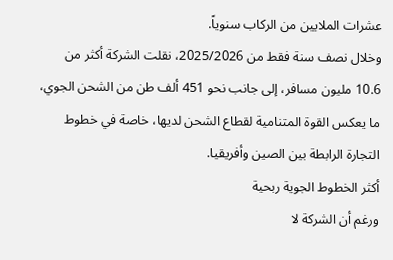عشرات الملايين من الركاب سنوياً.
وخلال نصف سنة فقط من 2025/2026، نقلت الشركة أكثر من 10.6 مليون مسافر، إلى جانب نحو 451 ألف طن من الشحن الجوي، ما يعكس القوة المتنامية لقطاع الشحن لديها، خاصة في خطوط التجارة الرابطة بين الصين وأفريقيا.
أكثر الخطوط الجوية ربحية
ورغم أن الشركة لا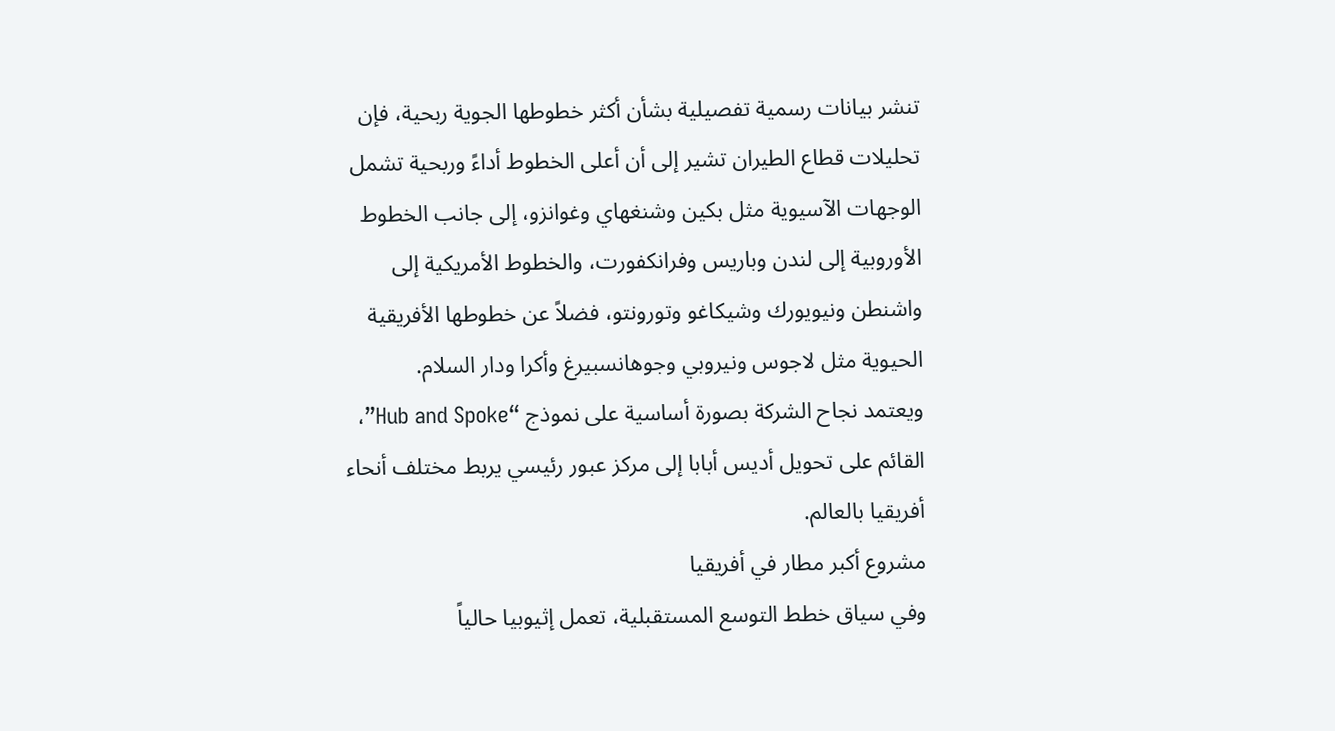تنشر بيانات رسمية تفصيلية بشأن أكثر خطوطها الجوية ربحية، فإن تحليلات قطاع الطيران تشير إلى أن أعلى الخطوط أداءً وربحية تشمل الوجهات الآسيوية مثل بكين وشنغهاي وغوانزو، إلى جانب الخطوط الأوروبية إلى لندن وباريس وفرانكفورت، والخطوط الأمريكية إلى واشنطن ونيويورك وشيكاغو وتورونتو، فضلاً عن خطوطها الأفريقية الحيوية مثل لاجوس ونيروبي وجوهانسبيرغ وأكرا ودار السلام.
ويعتمد نجاح الشركة بصورة أساسية على نموذج “Hub and Spoke”، القائم على تحويل أديس أبابا إلى مركز عبور رئيسي يربط مختلف أنحاء أفريقيا بالعالم.
مشروع أكبر مطار في أفريقيا
وفي سياق خطط التوسع المستقبلية، تعمل إثيوبيا حالياً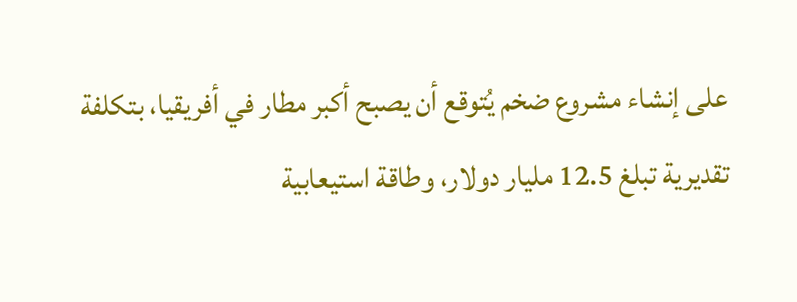على إنشاء مشروع ضخم يُتوقع أن يصبح أكبر مطار في أفريقيا، بتكلفة تقديرية تبلغ 12.5 مليار دولار، وطاقة استيعابية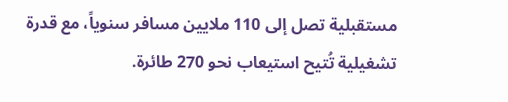مستقبلية تصل إلى 110 ملايين مسافر سنوياً، مع قدرة تشغيلية تُتيح استيعاب نحو 270 طائرة.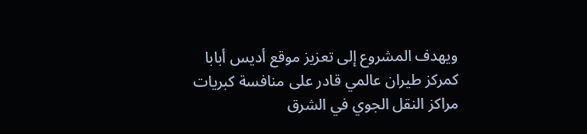ويهدف المشروع إلى تعزيز موقع أديس أبابا كمركز طيران عالمي قادر على منافسة كبريات مراكز النقل الجوي في الشرق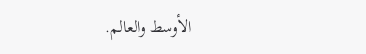الأوسط والعالم.